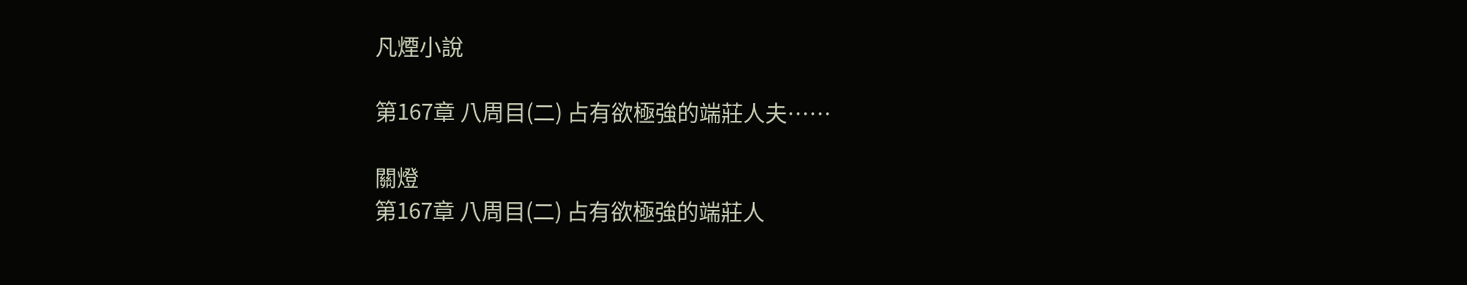凡煙小說

第167章 八周目(二) 占有欲極強的端莊人夫……

關燈
第167章 八周目(二) 占有欲極強的端莊人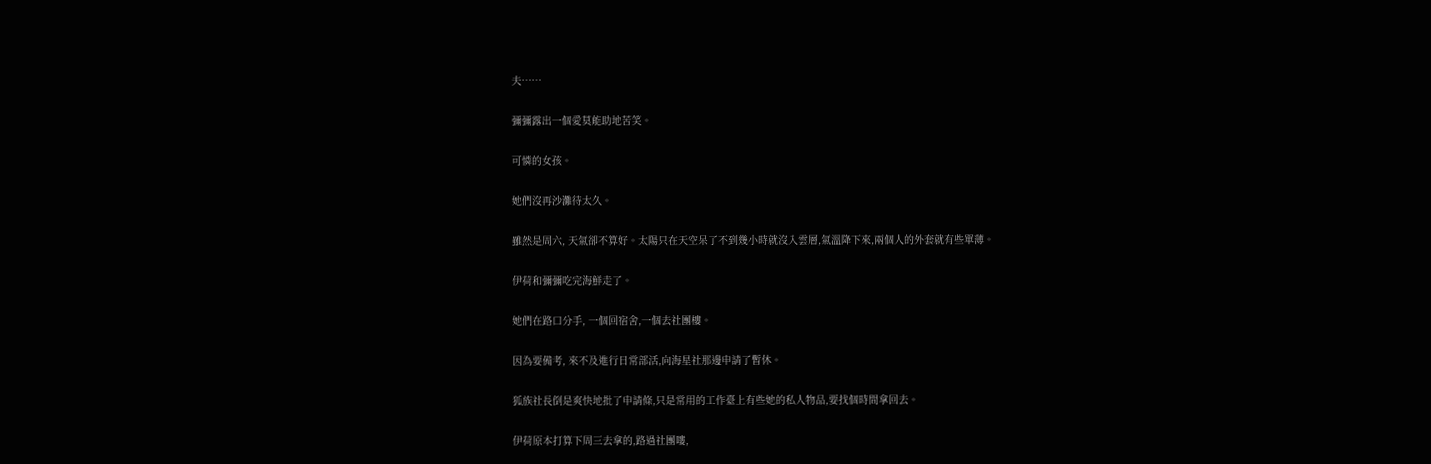夫……

彌彌露出一個愛莫能助地苦笑。

可憐的女孩。

她們沒再沙灘待太久。

雖然是周六, 天氣卻不算好。太陽只在天空呆了不到幾小時就沒入雲層,氣溫降下來,兩個人的外套就有些單薄。

伊荷和彌彌吃完海鮮走了。

她們在路口分手, 一個回宿舍,一個去社團樓。

因為要備考, 來不及進行日常部活,向海星社那邊申請了暫休。

狐族社長倒是爽快地批了申請條,只是常用的工作臺上有些她的私人物品,要找個時間拿回去。

伊荷原本打算下周三去拿的,路過社團嘍,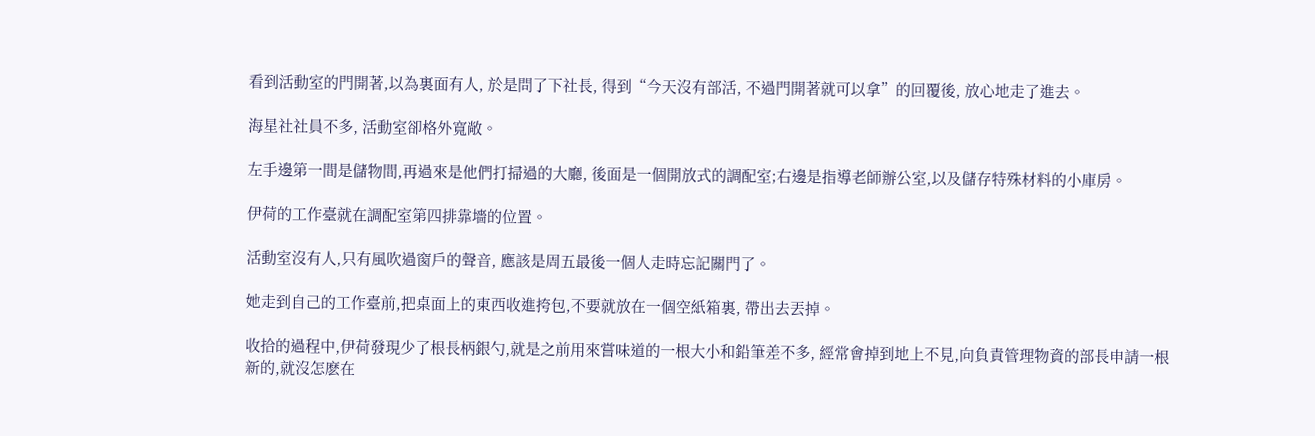看到活動室的門開著,以為裏面有人, 於是問了下社長, 得到“今天沒有部活, 不過門開著就可以拿”的回覆後, 放心地走了進去。

海星社社員不多, 活動室卻格外寬敞。

左手邊第一間是儲物間,再過來是他們打掃過的大廳, 後面是一個開放式的調配室;右邊是指導老師辦公室,以及儲存特殊材料的小庫房。

伊荷的工作臺就在調配室第四排靠墻的位置。

活動室沒有人,只有風吹過窗戶的聲音, 應該是周五最後一個人走時忘記關門了。

她走到自己的工作臺前,把桌面上的東西收進挎包,不要就放在一個空紙箱裏, 帶出去丟掉。

收拾的過程中,伊荷發現少了根長柄銀勺,就是之前用來嘗味道的一根大小和鉛筆差不多, 經常會掉到地上不見,向負責管理物資的部長申請一根新的,就沒怎麽在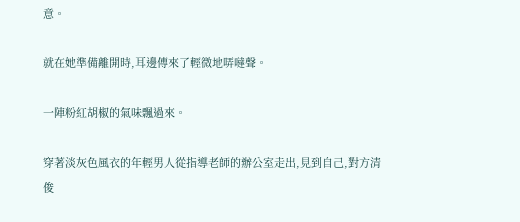意。

就在她準備離開時,耳邊傳來了輕微地哢噠聲。

一陣粉紅胡椒的氣味飄過來。

穿著淡灰色風衣的年輕男人從指導老師的辦公室走出,見到自己,對方清俊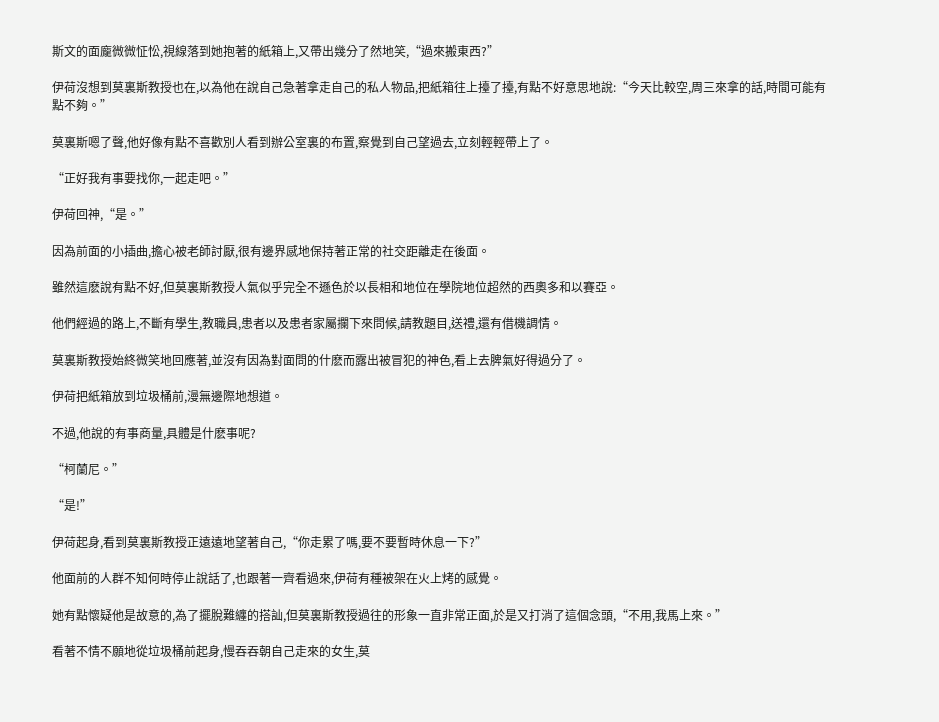斯文的面龐微微怔忪,視線落到她抱著的紙箱上,又帶出幾分了然地笑,“過來搬東西?”

伊荷沒想到莫裏斯教授也在,以為他在說自己急著拿走自己的私人物品,把紙箱往上擡了擡,有點不好意思地說:“今天比較空,周三來拿的話,時間可能有點不夠。”

莫裏斯嗯了聲,他好像有點不喜歡別人看到辦公室裏的布置,察覺到自己望過去,立刻輕輕帶上了。

“正好我有事要找你,一起走吧。”

伊荷回神,“是。”

因為前面的小插曲,擔心被老師討厭,很有邊界感地保持著正常的社交距離走在後面。

雖然這麽說有點不好,但莫裏斯教授人氣似乎完全不遜色於以長相和地位在學院地位超然的西奧多和以賽亞。

他們經過的路上,不斷有學生,教職員,患者以及患者家屬攔下來問候,請教題目,送禮,還有借機調情。

莫裏斯教授始終微笑地回應著,並沒有因為對面問的什麽而露出被冒犯的神色,看上去脾氣好得過分了。

伊荷把紙箱放到垃圾桶前,漫無邊際地想道。

不過,他說的有事商量,具體是什麽事呢?

“柯蘭尼。”

“是!”

伊荷起身,看到莫裏斯教授正遠遠地望著自己,“你走累了嗎,要不要暫時休息一下?”

他面前的人群不知何時停止說話了,也跟著一齊看過來,伊荷有種被架在火上烤的感覺。

她有點懷疑他是故意的,為了擺脫難纏的搭訕,但莫裏斯教授過往的形象一直非常正面,於是又打消了這個念頭,“不用,我馬上來。”

看著不情不願地從垃圾桶前起身,慢吞吞朝自己走來的女生,莫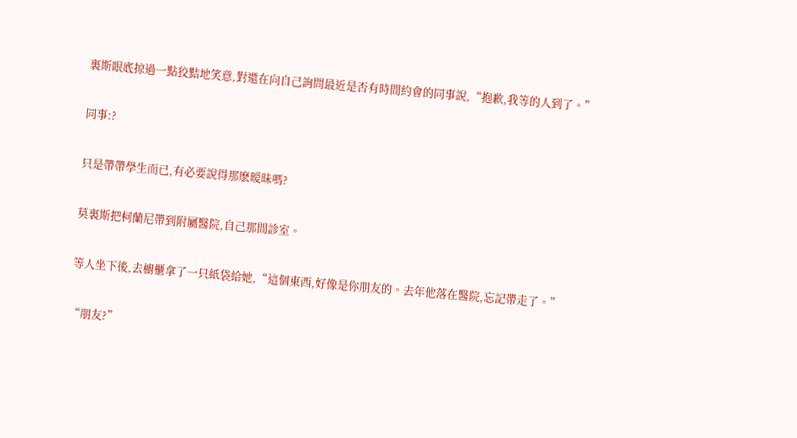裏斯眼底掠過一點狡黠地笑意,對還在向自己詢問最近是否有時間約會的同事說,“抱歉,我等的人到了。”

同事:?

只是帶帶學生而已,有必要說得那麽暧昧嗎?

莫裏斯把柯蘭尼帶到附屬醫院,自己那間診室。

等人坐下後,去櫥櫃拿了一只紙袋給她,“這個東西,好像是你朋友的。去年他落在醫院,忘記帶走了。”

“朋友?”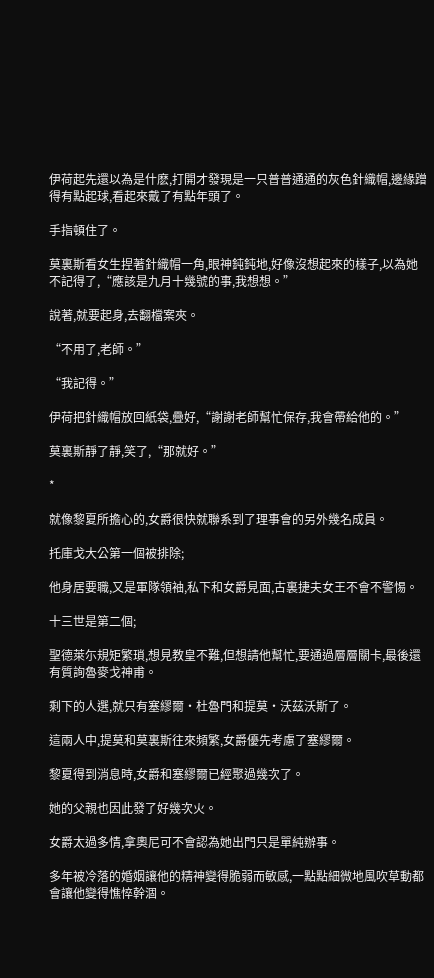伊荷起先還以為是什麽,打開才發現是一只普普通通的灰色針織帽,邊緣蹭得有點起球,看起來戴了有點年頭了。

手指頓住了。

莫裏斯看女生捏著針織帽一角,眼神鈍鈍地,好像沒想起來的樣子,以為她不記得了,“應該是九月十幾號的事,我想想。”

說著,就要起身,去翻檔案夾。

“不用了,老師。”

“我記得。”

伊荷把針織帽放回紙袋,疊好,“謝謝老師幫忙保存,我會帶給他的。”

莫裏斯靜了靜,笑了,“那就好。”

*

就像黎夏所擔心的,女爵很快就聯系到了理事會的另外幾名成員。

托庫戈大公第一個被排除;

他身居要職,又是軍隊領袖,私下和女爵見面,古裏捷夫女王不會不警惕。

十三世是第二個;

聖德萊尓規矩繁瑣,想見教皇不難,但想請他幫忙,要通過層層關卡,最後還有質詢魯麥戈神甫。

剩下的人選,就只有塞繆爾·杜魯門和提莫·沃茲沃斯了。

這兩人中,提莫和莫裏斯往來頻繁,女爵優先考慮了塞繆爾。

黎夏得到消息時,女爵和塞繆爾已經聚過幾次了。

她的父親也因此發了好幾次火。

女爵太過多情,拿奧尼可不會認為她出門只是單純辦事。

多年被冷落的婚姻讓他的精神變得脆弱而敏感,一點點細微地風吹草動都會讓他變得憔悴幹涸。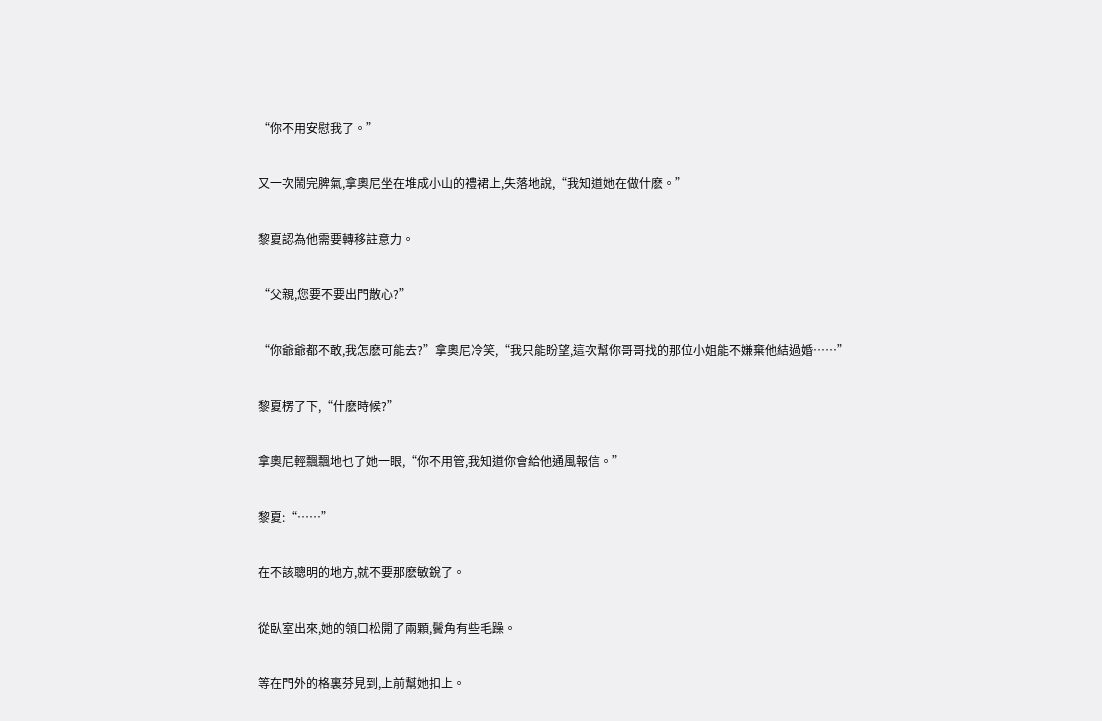“你不用安慰我了。”

又一次鬧完脾氣,拿奧尼坐在堆成小山的禮裙上,失落地說,“我知道她在做什麽。”

黎夏認為他需要轉移註意力。

“父親,您要不要出門散心?”

“你爺爺都不敢,我怎麽可能去?”拿奧尼冷笑,“我只能盼望,這次幫你哥哥找的那位小姐能不嫌棄他結過婚……”

黎夏楞了下,“什麽時候?”

拿奧尼輕飄飄地乜了她一眼,“你不用管,我知道你會給他通風報信。”

黎夏:“……”

在不該聰明的地方,就不要那麽敏銳了。

從臥室出來,她的領口松開了兩顆,鬢角有些毛躁。

等在門外的格裏芬見到,上前幫她扣上。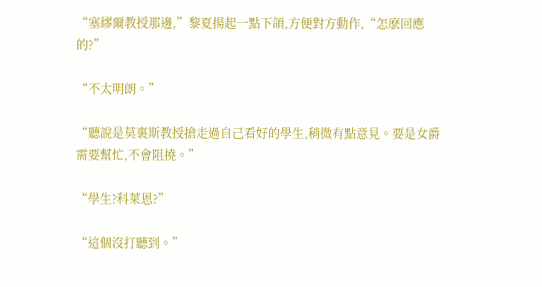“塞繆爾教授那邊,”黎夏揚起一點下頜,方便對方動作,“怎麽回應的?”

“不太明朗。”

“聽說是莫裏斯教授搶走過自己看好的學生,稍微有點意見。要是女爵需要幫忙,不會阻撓。”

“學生?科萊恩?”

“這個沒打聽到。”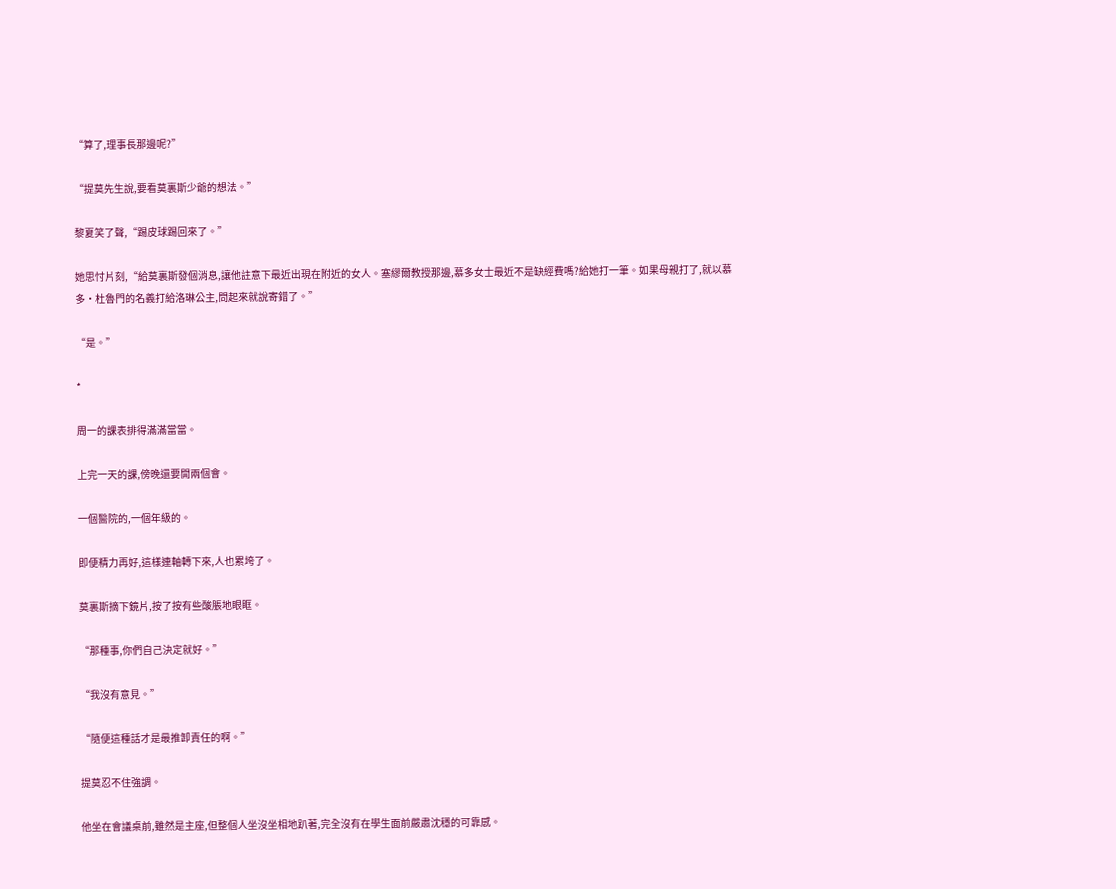“算了,理事長那邊呢?”

“提莫先生說,要看莫裏斯少爺的想法。”

黎夏笑了聲,“踢皮球踢回來了。”

她思忖片刻,“給莫裏斯發個消息,讓他註意下最近出現在附近的女人。塞繆爾教授那邊,慕多女士最近不是缺經費嗎?給她打一筆。如果母親打了,就以慕多·杜魯門的名義打給洛琳公主,問起來就說寄錯了。”

“是。”

*

周一的課表排得滿滿當當。

上完一天的課,傍晚還要開兩個會。

一個醫院的,一個年級的。

即便精力再好,這樣連軸轉下來,人也累垮了。

莫裏斯摘下鏡片,按了按有些酸脹地眼眶。

“那種事,你們自己決定就好。”

“我沒有意見。”

“隨便這種話才是最推卸責任的啊。”

提莫忍不住強調。

他坐在會議桌前,雖然是主座,但整個人坐沒坐相地趴著,完全沒有在學生面前嚴肅沈穩的可靠感。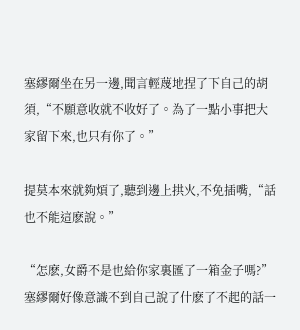塞繆爾坐在另一邊,聞言輕蔑地捏了下自己的胡須,“不願意收就不收好了。為了一點小事把大家留下來,也只有你了。”

提莫本來就夠煩了,聽到邊上拱火,不免插嘴,“話也不能這麽說。”

“怎麽,女爵不是也給你家裏匯了一箱金子嗎?”塞繆爾好像意識不到自己說了什麽了不起的話一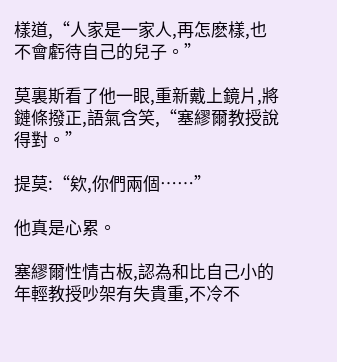樣道,“人家是一家人,再怎麽樣,也不會虧待自己的兒子。”

莫裏斯看了他一眼,重新戴上鏡片,將鏈條撥正,語氣含笑,“塞繆爾教授說得對。”

提莫:“欸,你們兩個……”

他真是心累。

塞繆爾性情古板,認為和比自己小的年輕教授吵架有失貴重,不冷不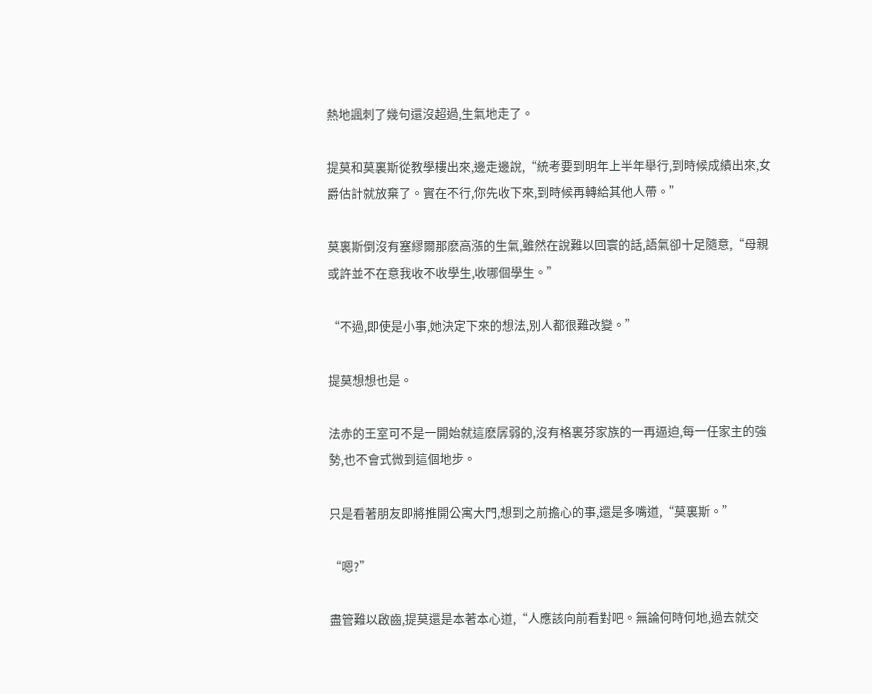熱地諷刺了幾句還沒超過,生氣地走了。

提莫和莫裏斯從教學樓出來,邊走邊說,“統考要到明年上半年舉行,到時候成績出來,女爵估計就放棄了。實在不行,你先收下來,到時候再轉給其他人帶。”

莫裏斯倒沒有塞繆爾那麽高漲的生氣,雖然在說難以回寰的話,語氣卻十足隨意,“母親或許並不在意我收不收學生,收哪個學生。”

“不過,即使是小事,她決定下來的想法,別人都很難改變。”

提莫想想也是。

法赤的王室可不是一開始就這麽孱弱的,沒有格裏芬家族的一再逼迫,每一任家主的強勢,也不會式微到這個地步。

只是看著朋友即將推開公寓大門,想到之前擔心的事,還是多嘴道,“莫裏斯。”

“嗯?”

盡管難以啟齒,提莫還是本著本心道,“人應該向前看對吧。無論何時何地,過去就交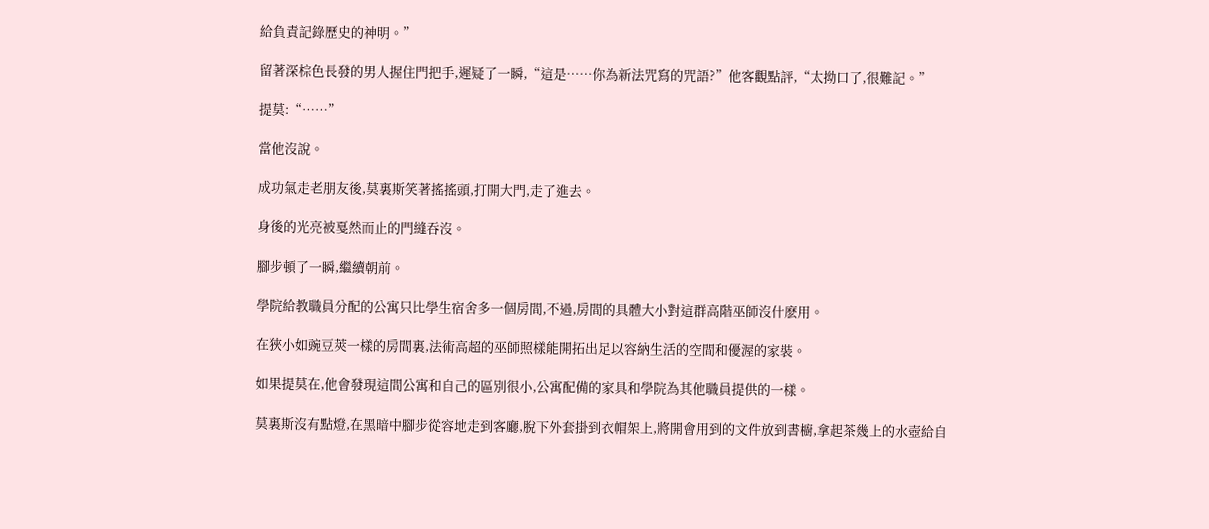給負責記錄歷史的神明。”

留著深棕色長發的男人握住門把手,遲疑了一瞬,“這是……你為新法咒寫的咒語?”他客觀點評,“太拗口了,很難記。”

提莫:“……”

當他沒說。

成功氣走老朋友後,莫裏斯笑著搖搖頭,打開大門,走了進去。

身後的光亮被戛然而止的門縫吞沒。

腳步頓了一瞬,繼續朝前。

學院給教職員分配的公寓只比學生宿舍多一個房間,不過,房間的具體大小對這群高階巫師沒什麽用。

在狹小如豌豆莢一樣的房間裏,法術高超的巫師照樣能開拓出足以容納生活的空間和優渥的家裝。

如果提莫在,他會發現這間公寓和自己的區別很小,公寓配備的家具和學院為其他職員提供的一樣。

莫裏斯沒有點燈,在黑暗中腳步從容地走到客廳,脫下外套掛到衣帽架上,將開會用到的文件放到書櫥,拿起茶幾上的水壺給自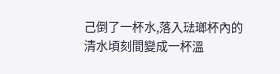己倒了一杯水,落入琺瑯杯內的清水頃刻間變成一杯溫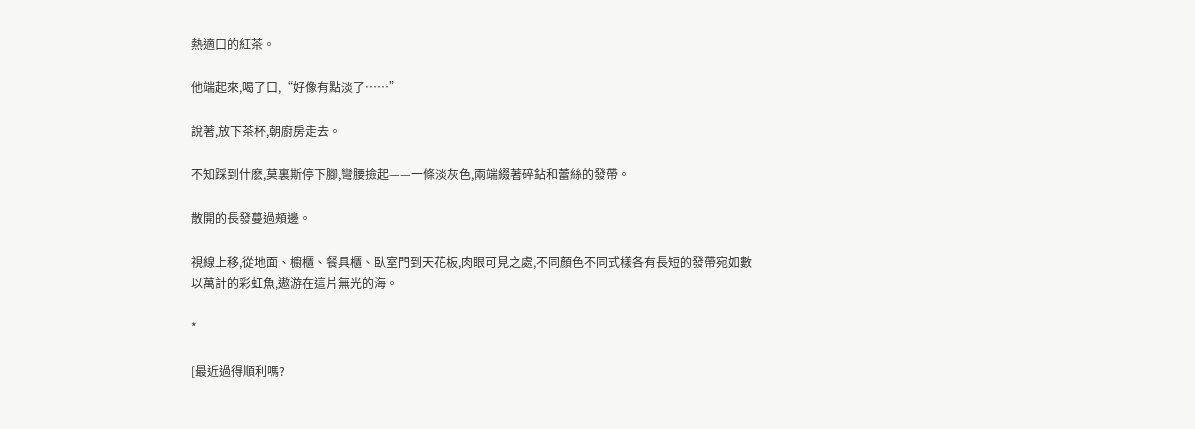熱適口的紅茶。

他端起來,喝了口,“好像有點淡了……”

說著,放下茶杯,朝廚房走去。

不知踩到什麽,莫裏斯停下腳,彎腰撿起——一條淡灰色,兩端綴著碎鉆和蕾絲的發帶。

散開的長發蔓過頰邊。

視線上移,從地面、櫥櫃、餐具櫃、臥室門到天花板,肉眼可見之處,不同顏色不同式樣各有長短的發帶宛如數以萬計的彩虹魚,遨游在這片無光的海。

*

[最近過得順利嗎?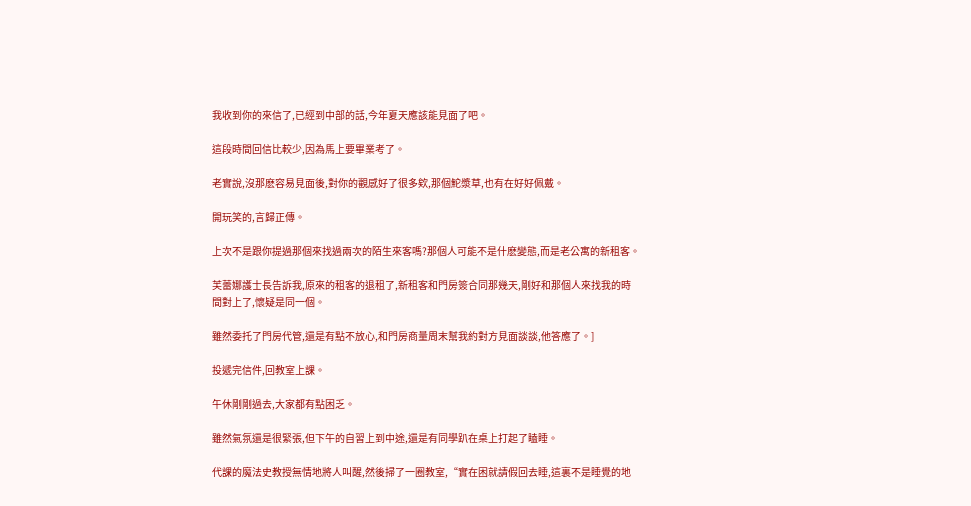我收到你的來信了,已經到中部的話,今年夏天應該能見面了吧。

這段時間回信比較少,因為馬上要畢業考了。

老實說,沒那麽容易見面後,對你的觀感好了很多欸,那個鮀漿草,也有在好好佩戴。

開玩笑的,言歸正傳。

上次不是跟你提過那個來找過兩次的陌生來客嗎?那個人可能不是什麽變態,而是老公寓的新租客。

芙蕾娜護士長告訴我,原來的租客的退租了,新租客和門房簽合同那幾天,剛好和那個人來找我的時間對上了,懷疑是同一個。

雖然委托了門房代管,還是有點不放心,和門房商量周末幫我約對方見面談談,他答應了。]

投遞完信件,回教室上課。

午休剛剛過去,大家都有點困乏。

雖然氣氛還是很緊張,但下午的自習上到中途,還是有同學趴在桌上打起了瞌睡。

代課的魔法史教授無情地將人叫醒,然後掃了一圈教室,“實在困就請假回去睡,這裏不是睡覺的地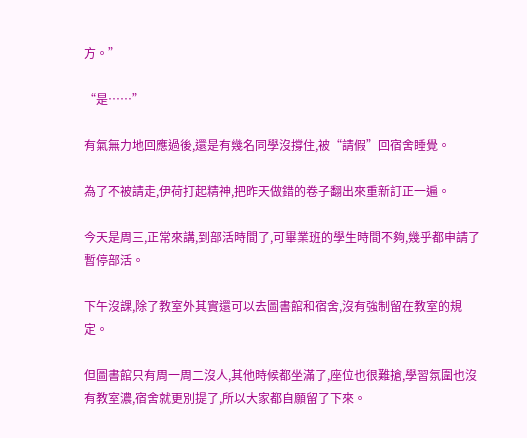方。”

“是……”

有氣無力地回應過後,還是有幾名同學沒撐住,被“請假”回宿舍睡覺。

為了不被請走,伊荷打起精神,把昨天做錯的卷子翻出來重新訂正一遍。

今天是周三,正常來講,到部活時間了,可畢業班的學生時間不夠,幾乎都申請了暫停部活。

下午沒課,除了教室外其實還可以去圖書館和宿舍,沒有強制留在教室的規定。

但圖書館只有周一周二沒人,其他時候都坐滿了,座位也很難搶,學習氛圍也沒有教室濃,宿舍就更別提了,所以大家都自願留了下來。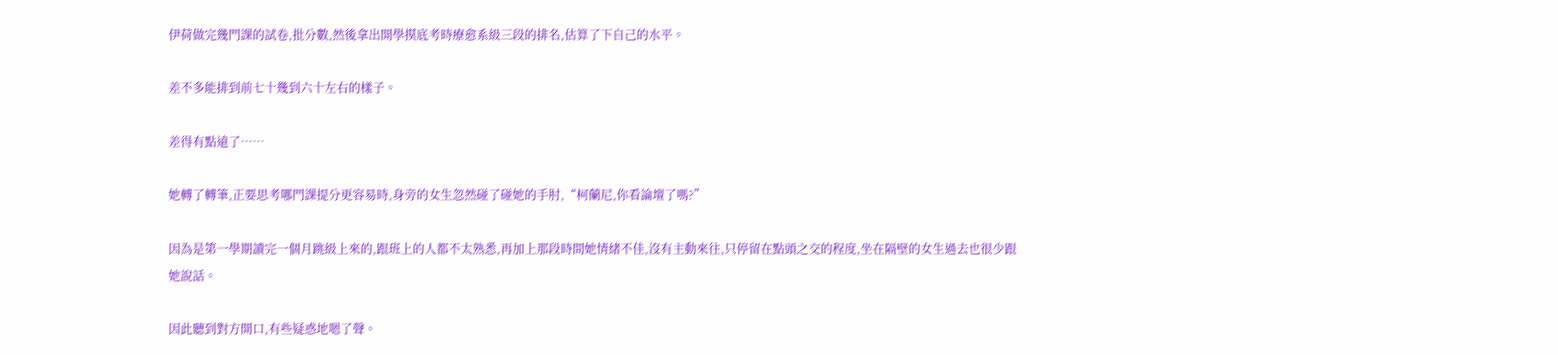伊荷做完幾門課的試卷,批分數,然後拿出開學摸底考時療愈系級三段的排名,估算了下自己的水平。

差不多能排到前七十幾到六十左右的樣子。

差得有點遠了……

她轉了轉筆,正要思考哪門課提分更容易時,身旁的女生忽然碰了碰她的手肘,“柯蘭尼,你看論壇了嗎?”

因為是第一學期讀完一個月跳級上來的,跟班上的人都不太熟悉,再加上那段時間她情緒不佳,沒有主動來往,只停留在點頭之交的程度,坐在隔壁的女生過去也很少跟她說話。

因此聽到對方開口,有些疑惑地嗯了聲。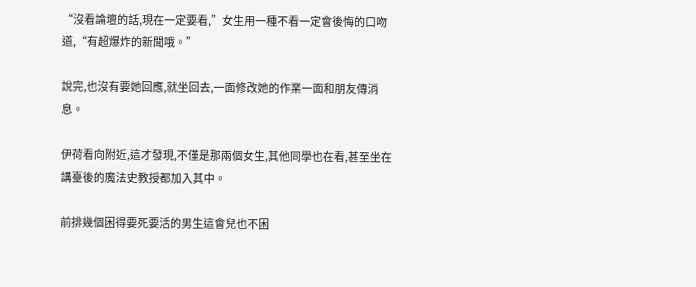“沒看論壇的話,現在一定要看,”女生用一種不看一定會後悔的口吻道,“有超爆炸的新聞哦。”

說完,也沒有要她回應,就坐回去,一面修改她的作業一面和朋友傳消息。

伊荷看向附近,這才發現,不僅是那兩個女生,其他同學也在看,甚至坐在講臺後的魔法史教授都加入其中。

前排幾個困得要死要活的男生這會兒也不困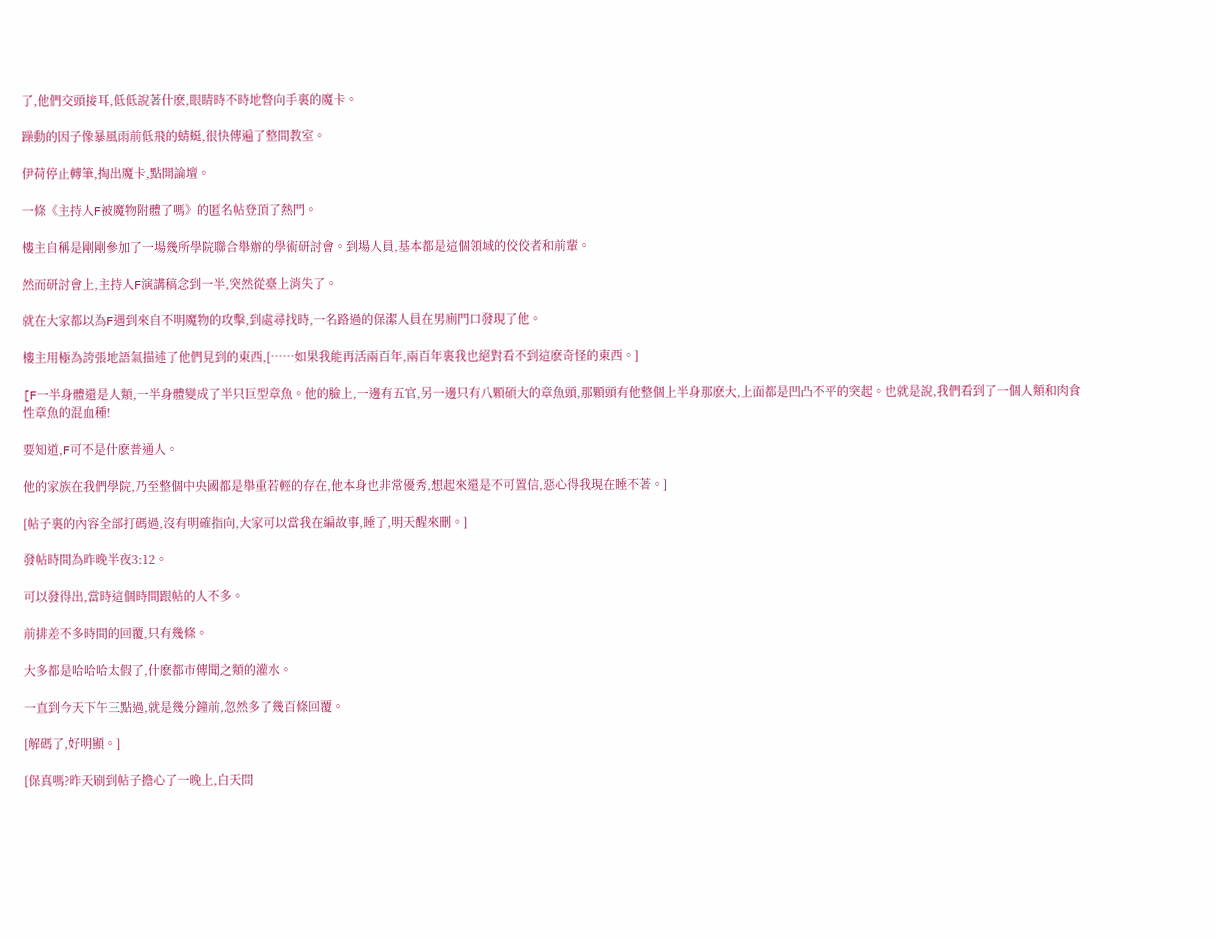了,他們交頭接耳,低低說著什麽,眼睛時不時地瞥向手裏的魔卡。

躁動的因子像暴風雨前低飛的蜻蜓,很快傳遍了整間教室。

伊荷停止轉筆,掏出魔卡,點開論壇。

一條《主持人F被魔物附體了嗎》的匿名帖登頂了熱門。

樓主自稱是剛剛參加了一場幾所學院聯合舉辦的學術研討會。到場人員,基本都是這個領域的佼佼者和前輩。

然而研討會上,主持人F演講稿念到一半,突然從臺上消失了。

就在大家都以為F遇到來自不明魔物的攻擊,到處尋找時,一名路過的保潔人員在男廁門口發現了他。

樓主用極為誇張地語氣描述了他們見到的東西,[……如果我能再活兩百年,兩百年裏我也絕對看不到這麽奇怪的東西。]

[F一半身體還是人類,一半身體變成了半只巨型章魚。他的臉上,一邊有五官,另一邊只有八顆碩大的章魚頭,那顆頭有他整個上半身那麽大,上面都是凹凸不平的突起。也就是說,我們看到了一個人類和肉食性章魚的混血種!

要知道,F可不是什麽普通人。

他的家族在我們學院,乃至整個中央國都是舉重若輕的存在,他本身也非常優秀,想起來還是不可置信,惡心得我現在睡不著。]

[帖子裏的內容全部打碼過,沒有明確指向,大家可以當我在編故事,睡了,明天醒來刪。]

發帖時間為昨晚半夜3:12。

可以發得出,當時這個時間跟帖的人不多。

前排差不多時間的回覆,只有幾條。

大多都是哈哈哈太假了,什麽都市傳聞之類的灌水。

一直到今天下午三點過,就是幾分鐘前,忽然多了幾百條回覆。

[解碼了,好明顯。]

[保真嗎?昨天刷到帖子擔心了一晚上,白天問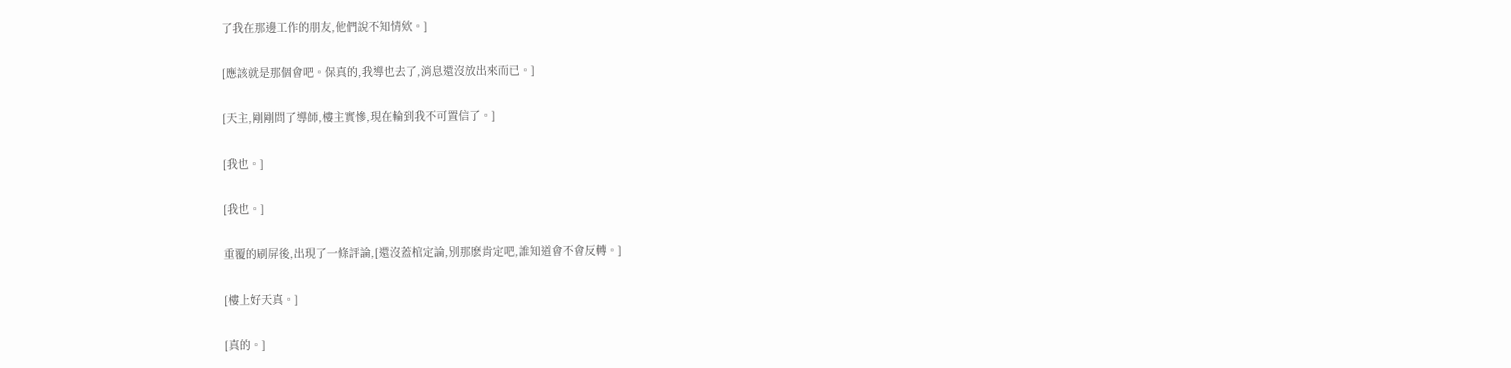了我在那邊工作的朋友,他們說不知情欸。]

[應該就是那個會吧。保真的,我導也去了,消息還沒放出來而已。]

[天主,剛剛問了導師,樓主實慘,現在輪到我不可置信了。]

[我也。]

[我也。]

重覆的刷屏後,出現了一條評論,[還沒蓋棺定論,別那麽肯定吧,誰知道會不會反轉。]

[樓上好天真。]

[真的。]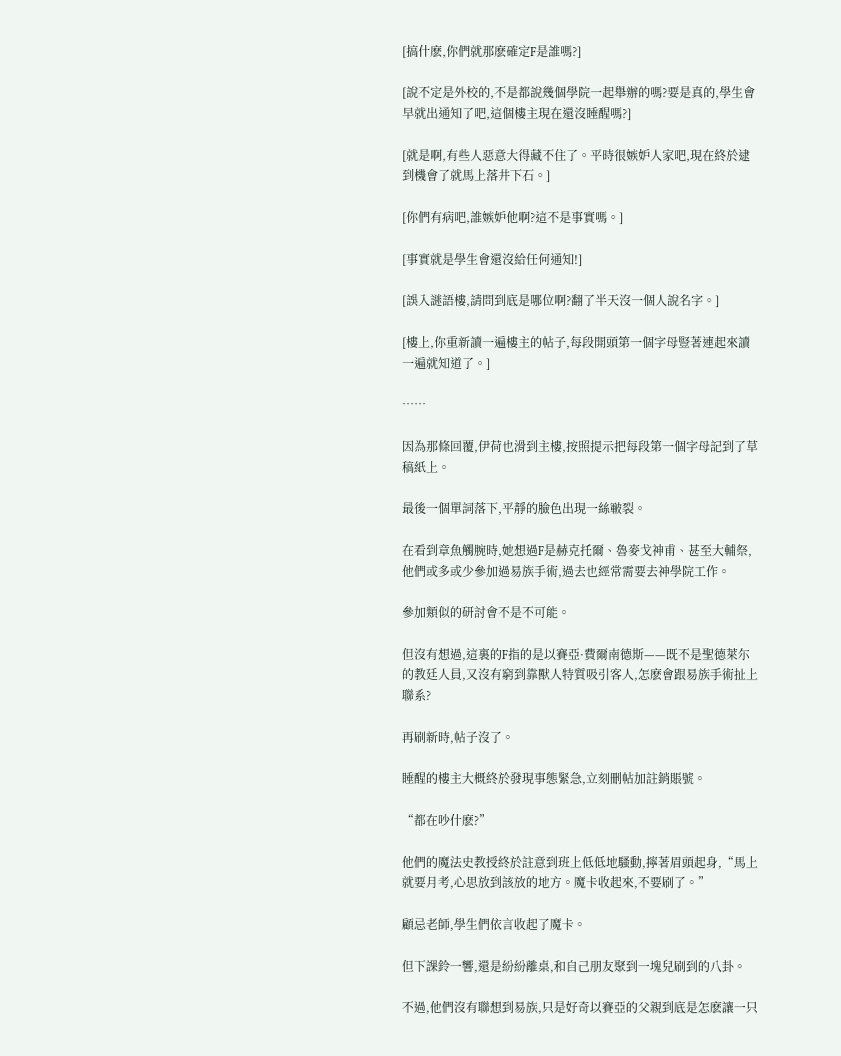[搞什麽,你們就那麽確定F是誰嗎?]

[說不定是外校的,不是都說幾個學院一起舉辦的嗎?要是真的,學生會早就出通知了吧,這個樓主現在還沒睡醒嗎?]

[就是啊,有些人惡意大得藏不住了。平時很嫉妒人家吧,現在終於逮到機會了就馬上落井下石。]

[你們有病吧,誰嫉妒他啊?這不是事實嗎。]

[事實就是學生會還沒給任何通知!]

[誤入謎語樓,請問到底是哪位啊?翻了半天沒一個人說名字。]

[樓上,你重新讀一遍樓主的帖子,每段開頭第一個字母豎著連起來讀一遍就知道了。]

……

因為那條回覆,伊荷也滑到主樓,按照提示把每段第一個字母記到了草稿紙上。

最後一個單詞落下,平靜的臉色出現一絲皸裂。

在看到章魚觸腕時,她想過F是赫克托爾、魯麥戈神甫、甚至大輔祭,他們或多或少參加過易族手術,過去也經常需要去神學院工作。

參加類似的研討會不是不可能。

但沒有想過,這裏的F指的是以賽亞·費爾南德斯——既不是聖德萊尓的教廷人員,又沒有窮到靠獸人特質吸引客人,怎麽會跟易族手術扯上聯系?

再刷新時,帖子沒了。

睡醒的樓主大概終於發現事態緊急,立刻刪帖加註銷賬號。

“都在吵什麽?”

他們的魔法史教授終於註意到班上低低地騷動,擰著眉頭起身,“馬上就要月考,心思放到該放的地方。魔卡收起來,不要刷了。”

顧忌老師,學生們依言收起了魔卡。

但下課鈴一響,還是紛紛離桌,和自己朋友聚到一塊兒刷到的八卦。

不過,他們沒有聯想到易族,只是好奇以賽亞的父親到底是怎麽讓一只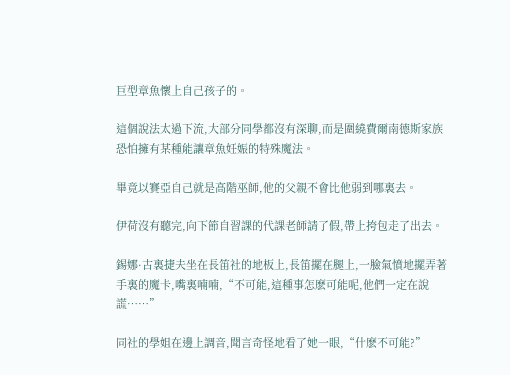巨型章魚懷上自己孩子的。

這個說法太過下流,大部分同學都沒有深聊,而是圍繞費爾南德斯家族恐怕擁有某種能讓章魚妊娠的特殊魔法。

畢竟以賽亞自己就是高階巫師,他的父親不會比他弱到哪裏去。

伊荷沒有聽完,向下節自習課的代課老師請了假,帶上挎包走了出去。

錫娜·古裏捷夫坐在長笛社的地板上,長笛擺在腿上,一臉氣憤地擺弄著手裏的魔卡,嘴裏喃喃,“不可能,這種事怎麽可能呢,他們一定在說謊……”

同社的學姐在邊上調音,聞言奇怪地看了她一眼,“什麽不可能?”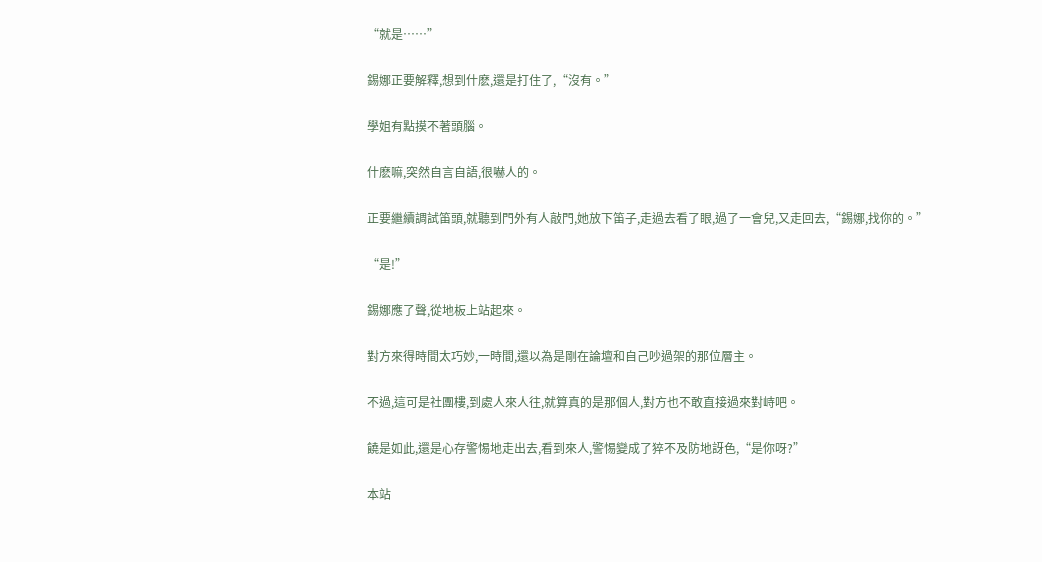“就是……”

錫娜正要解釋,想到什麽,還是打住了,“沒有。”

學姐有點摸不著頭腦。

什麽嘛,突然自言自語,很嚇人的。

正要繼續調試笛頭,就聽到門外有人敲門,她放下笛子,走過去看了眼,過了一會兒,又走回去,“錫娜,找你的。”

“是!”

錫娜應了聲,從地板上站起來。

對方來得時間太巧妙,一時間,還以為是剛在論壇和自己吵過架的那位層主。

不過,這可是社團樓,到處人來人往,就算真的是那個人,對方也不敢直接過來對峙吧。

饒是如此,還是心存警惕地走出去,看到來人,警惕變成了猝不及防地訝色,“是你呀?”

本站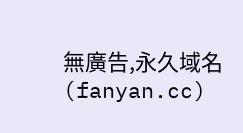無廣告,永久域名(fanyan.cc)